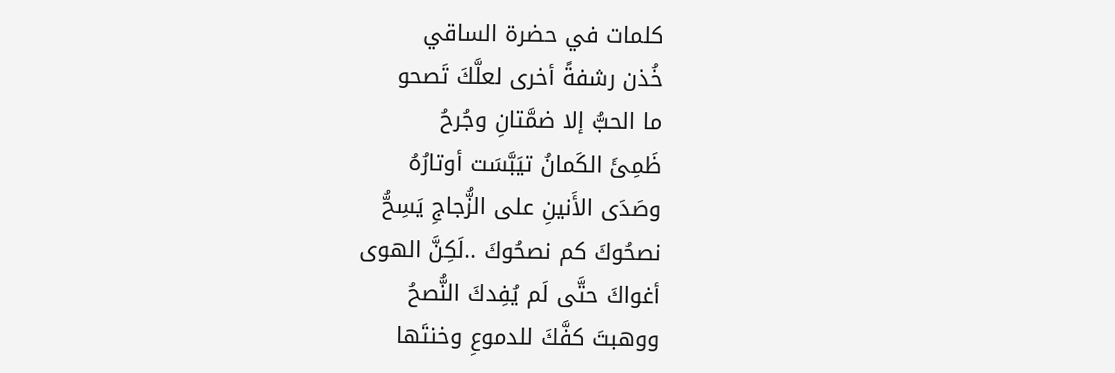كلمات في حضرة الساقي
خُذن رشفةً أخرى لعلَّكَ تَصحو
ما الحبُّ إلا ضمَّتانِ وجُرحُ
ظَمِئَ الكَمانُ تيَبَّسَت أوتارُهُ
وصَدَى الأَنينِ على الزُّجاجِ يَسِحُّ
نصحُوكَ كم نصحُوكَ ..لَكِنَّ الهوى
أغواكَ حتَّى لَم يُفِدكَ النُّصحُ
ووهبتَ كفَّكَ للدموعِ وخنتَها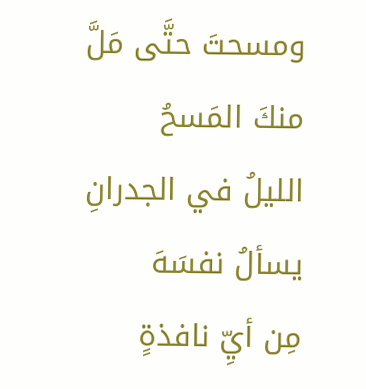ومسحتَ حتَّى مَلَّ منكَ المَسحُ
الليلُ في الجدرانِ يسألُ نفسَهَ
مِن أيِّ نافذةٍ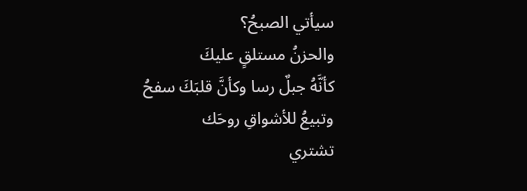سيأتي الصبحُ؟
والحزنُ مستلقٍ عليكَ
كأنَّهُ جبلٌ رسا وكأنَّ قلبَكَ سفحُ
وتبيعُ للأشواقِ روحَك
تشتري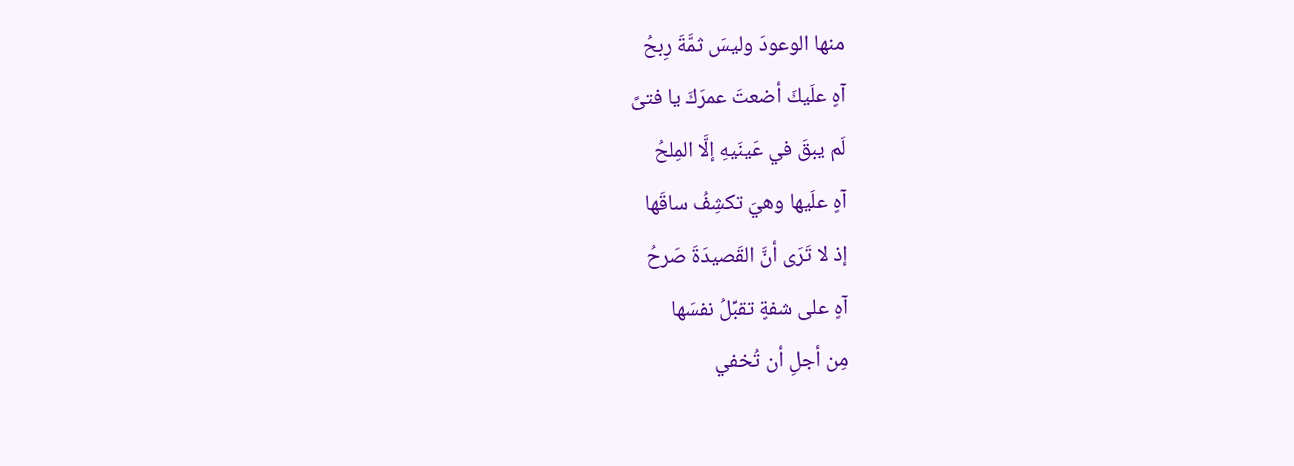منها الوعودَ وليسَ ثمَّةَ رِبحُ
آهٍ علَيكَ أضعتَ عمرَكَ يا فتىً
لَم يبقَ في عَينَيهِ إلَّا المِلحُ
آهٍ علَيها وهيَ تكشِفُ ساقَها
إذ لا تَرَى أنَّ القَصيدَةَ صَرحُ
آهٍ على شفةٍ تقبِّلُ نفسَها
مِن أجلِ أن تُخفي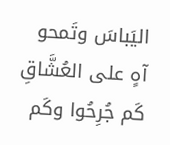اليَباسَ وتَمحو
آهٍ على العُشَّاقِ كَم جُرِحُوا وكَم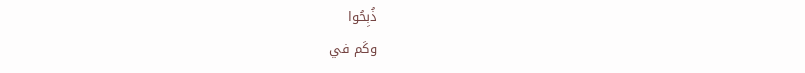ذُبِحُوا
وكَم في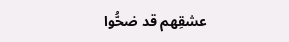عشقِهم قد ضحُّوا